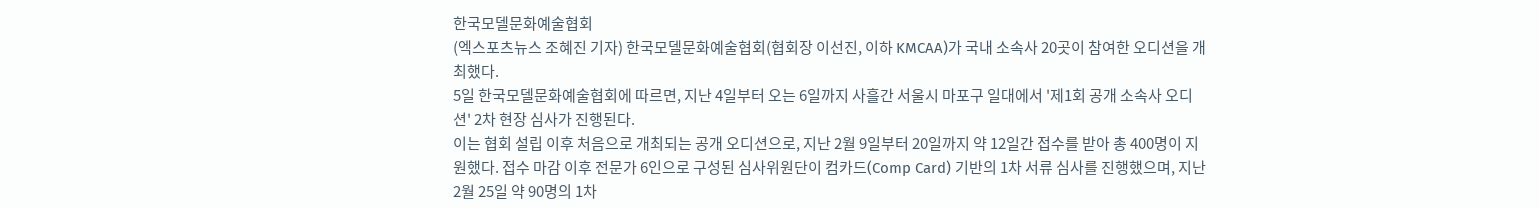한국모델문화예술협회
(엑스포츠뉴스 조혜진 기자) 한국모델문화예술협회(협회장 이선진, 이하 KMCAA)가 국내 소속사 20곳이 참여한 오디션을 개최했다.
5일 한국모델문화예술협회에 따르면, 지난 4일부터 오는 6일까지 사흘간 서울시 마포구 일대에서 '제1회 공개 소속사 오디션' 2차 현장 심사가 진행된다.
이는 협회 설립 이후 처음으로 개최되는 공개 오디션으로, 지난 2월 9일부터 20일까지 약 12일간 접수를 받아 총 400명이 지원했다. 접수 마감 이후 전문가 6인으로 구성된 심사위원단이 컴카드(Comp Card) 기반의 1차 서류 심사를 진행했으며, 지난 2월 25일 약 90명의 1차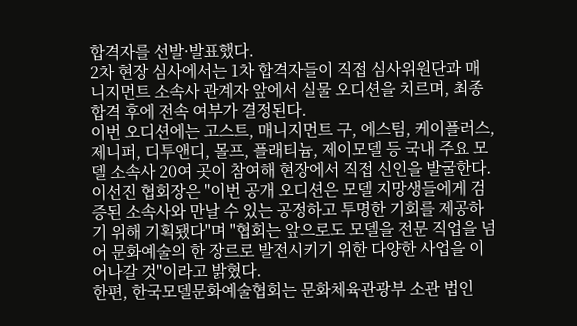합격자를 선발·발표했다.
2차 현장 심사에서는 1차 합격자들이 직접 심사위원단과 매니지먼트 소속사 관계자 앞에서 실물 오디션을 치르며, 최종 합격 후에 전속 여부가 결정된다.
이번 오디션에는 고스트, 매니지먼트 구, 에스팀, 케이플러스, 제니퍼, 디투앤디, 몰프, 플래티늄, 제이모델 등 국내 주요 모델 소속사 20여 곳이 참여해 현장에서 직접 신인을 발굴한다.
이선진 협회장은 "이번 공개 오디션은 모델 지망생들에게 검증된 소속사와 만날 수 있는 공정하고 투명한 기회를 제공하기 위해 기획됐다"며 "협회는 앞으로도 모델을 전문 직업을 넘어 문화예술의 한 장르로 발전시키기 위한 다양한 사업을 이어나갈 것"이라고 밝혔다.
한편, 한국모델문화예술협회는 문화체육관광부 소관 법인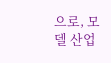으로, 모델 산업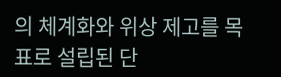의 체계화와 위상 제고를 목표로 설립된 단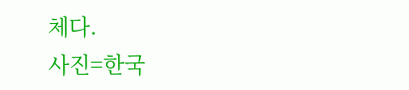체다.
사진=한국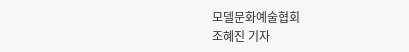모델문화예술협회
조혜진 기자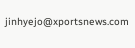jinhyejo@xportsnews.com